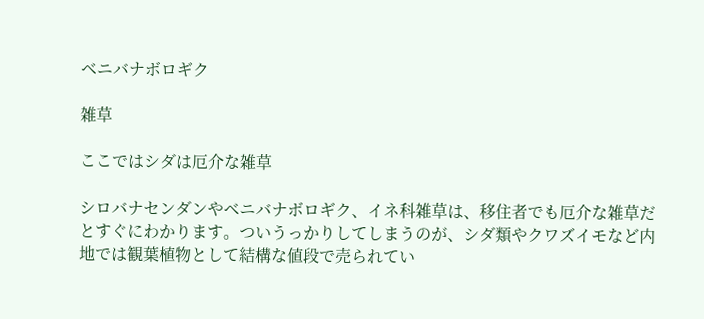ベニバナボロギク

雑草

ここではシダは厄介な雑草

シロバナセンダンやベニバナボロギク、イネ科雑草は、移住者でも厄介な雑草だとすぐにわかります。ついうっかりしてしまうのが、シダ類やクワズイモなど内地では観葉植物として結構な値段で売られてい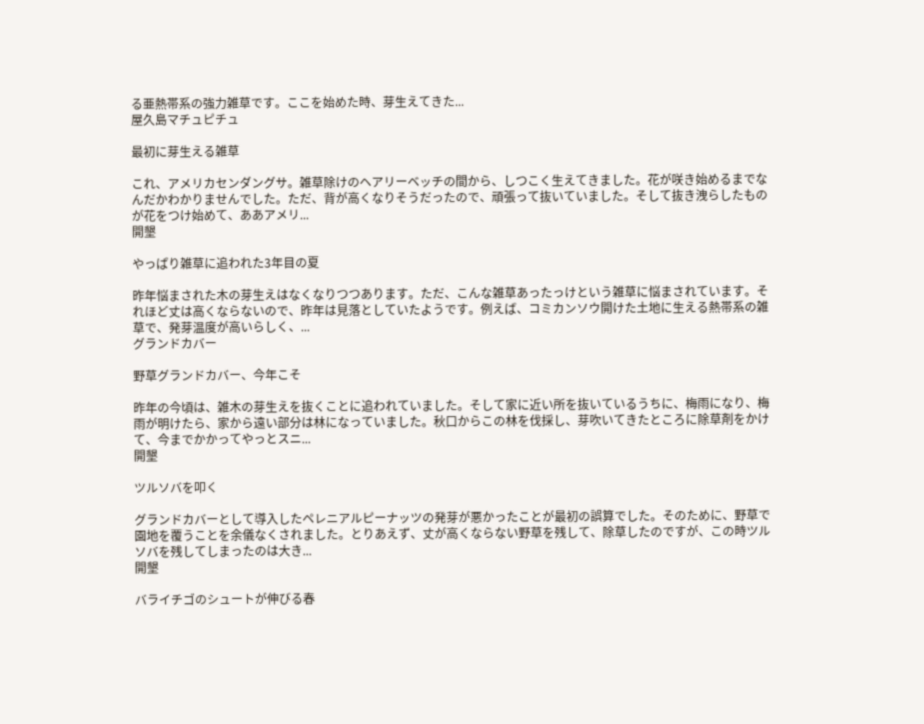る亜熱帯系の強力雑草です。ここを始めた時、芽生えてきた...
屋久島マチュピチュ

最初に芽生える雑草

これ、アメリカセンダングサ。雑草除けのヘアリーベッチの間から、しつこく生えてきました。花が咲き始めるまでなんだかわかりませんでした。ただ、背が高くなりそうだったので、頑張って抜いていました。そして抜き洩らしたものが花をつけ始めて、ああアメリ...
開墾

やっぱり雑草に追われた3年目の夏

昨年悩まされた木の芽生えはなくなりつつあります。ただ、こんな雑草あったっけという雑草に悩まされています。それほど丈は高くならないので、昨年は見落としていたようです。例えば、コミカンソウ開けた土地に生える熱帯系の雑草で、発芽温度が高いらしく、...
グランドカバー

野草グランドカバー、今年こそ

昨年の今頃は、雑木の芽生えを抜くことに追われていました。そして家に近い所を抜いているうちに、梅雨になり、梅雨が明けたら、家から遠い部分は林になっていました。秋口からこの林を伐採し、芽吹いてきたところに除草剤をかけて、今までかかってやっとスニ...
開墾

ツルソバを叩く

グランドカバーとして導入したペレニアルピーナッツの発芽が悪かったことが最初の誤算でした。そのために、野草で園地を覆うことを余儀なくされました。とりあえず、丈が高くならない野草を残して、除草したのですが、この時ツルソバを残してしまったのは大き...
開墾

バライチゴのシュートが伸びる春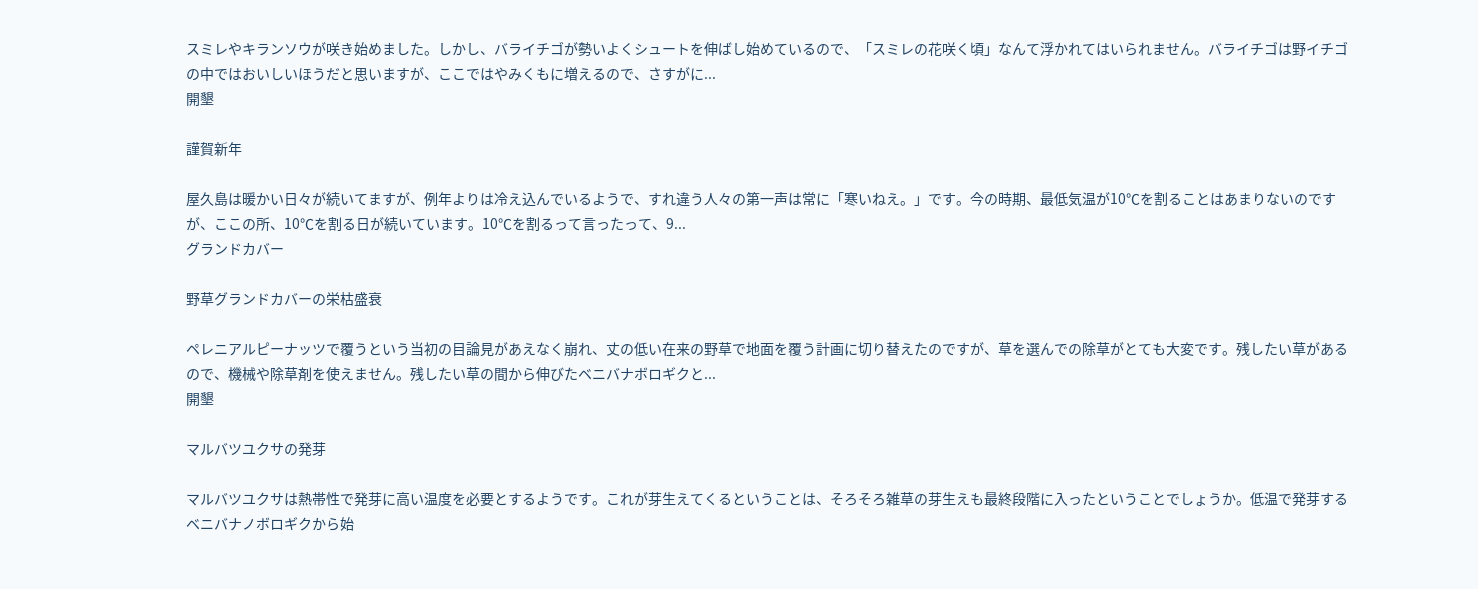スミレやキランソウが咲き始めました。しかし、バライチゴが勢いよくシュートを伸ばし始めているので、「スミレの花咲く頃」なんて浮かれてはいられません。バライチゴは野イチゴの中ではおいしいほうだと思いますが、ここではやみくもに増えるので、さすがに...
開墾

謹賀新年

屋久島は暖かい日々が続いてますが、例年よりは冷え込んでいるようで、すれ違う人々の第一声は常に「寒いねえ。」です。今の時期、最低気温が10℃を割ることはあまりないのですが、ここの所、10℃を割る日が続いています。10℃を割るって言ったって、9...
グランドカバー

野草グランドカバーの栄枯盛衰

ペレニアルピーナッツで覆うという当初の目論見があえなく崩れ、丈の低い在来の野草で地面を覆う計画に切り替えたのですが、草を選んでの除草がとても大変です。残したい草があるので、機械や除草剤を使えません。残したい草の間から伸びたベニバナボロギクと...
開墾

マルバツユクサの発芽

マルバツユクサは熱帯性で発芽に高い温度を必要とするようです。これが芽生えてくるということは、そろそろ雑草の芽生えも最終段階に入ったということでしょうか。低温で発芽するベニバナノボロギクから始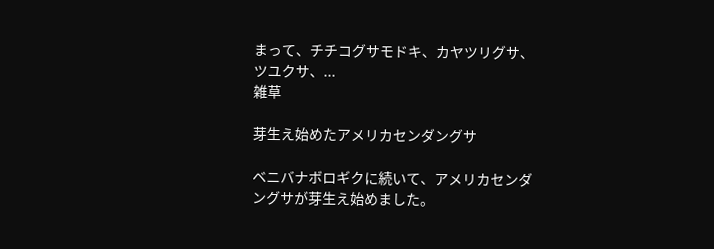まって、チチコグサモドキ、カヤツリグサ、ツユクサ、...
雑草

芽生え始めたアメリカセンダングサ

ベニバナボロギクに続いて、アメリカセンダングサが芽生え始めました。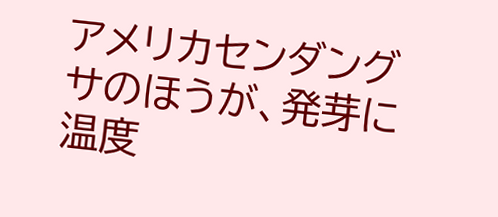アメリカセンダングサのほうが、発芽に温度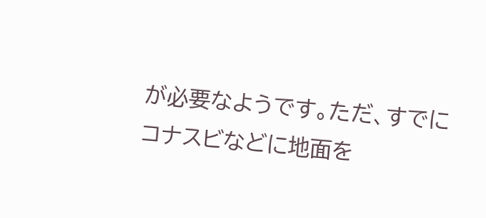が必要なようです。ただ、すでにコナスビなどに地面を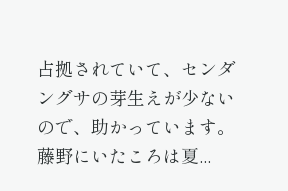占拠されていて、センダングサの芽生えが少ないので、助かっています。藤野にいたころは夏...